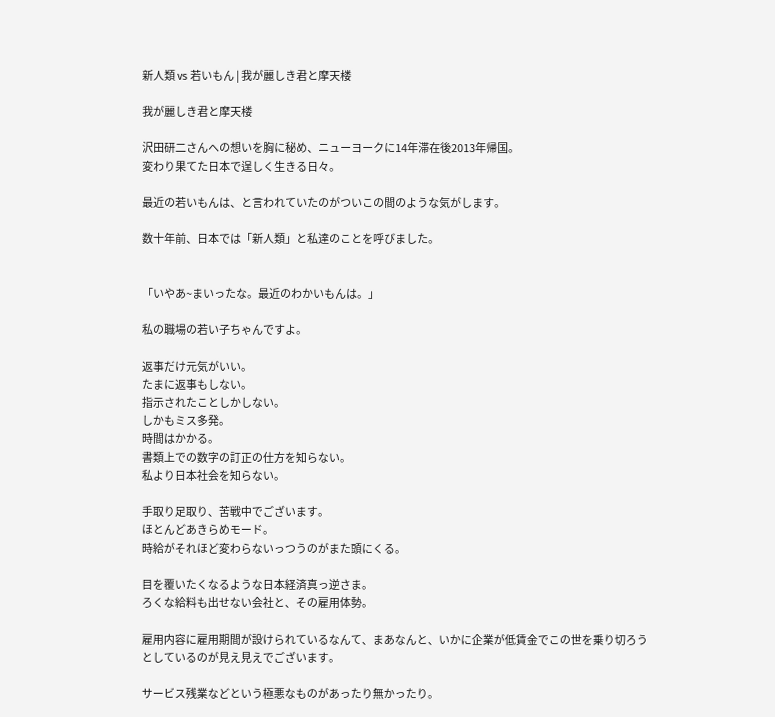新人類 vs 若いもん | 我が麗しき君と摩天楼

我が麗しき君と摩天楼

沢田研二さんへの想いを胸に秘め、ニューヨークに14年滞在後2013年帰国。
変わり果てた日本で逞しく生きる日々。

最近の若いもんは、と言われていたのがついこの間のような気がします。

数十年前、日本では「新人類」と私達のことを呼びました。


「いやあ~まいったな。最近のわかいもんは。」

私の職場の若い子ちゃんですよ。

返事だけ元気がいい。
たまに返事もしない。
指示されたことしかしない。
しかもミス多発。
時間はかかる。
書類上での数字の訂正の仕方を知らない。
私より日本社会を知らない。

手取り足取り、苦戦中でございます。
ほとんどあきらめモード。
時給がそれほど変わらないっつうのがまた頭にくる。

目を覆いたくなるような日本経済真っ逆さま。
ろくな給料も出せない会社と、その雇用体勢。

雇用内容に雇用期間が設けられているなんて、まあなんと、いかに企業が低賃金でこの世を乗り切ろうとしているのが見え見えでございます。

サービス残業などという極悪なものがあったり無かったり。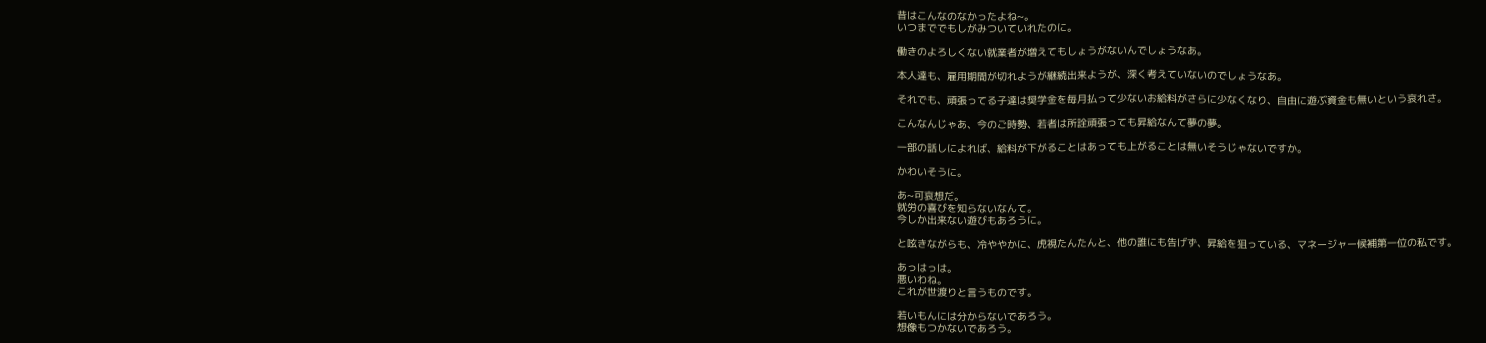昔はこんなのなかったよね~。
いつまででもしがみついていれたのに。

働きのよろしくない就業者が増えてもしょうがないんでしょうなあ。

本人達も、雇用期間が切れようが継続出来ようが、深く考えていないのでしょうなあ。

それでも、頑張ってる子達は奨学金を毎月払って少ないお給料がさらに少なくなり、自由に遊ぶ資金も無いという哀れさ。

こんなんじゃあ、今のご時勢、若者は所詮頑張っても昇給なんて夢の夢。

一部の話しによれば、給料が下がることはあっても上がることは無いそうじゃないですか。

かわいそうに。

あ~可哀想だ。
就労の喜びを知らないなんて。
今しか出来ない遊びもあろうに。

と呟きながらも、冷ややかに、虎視たんたんと、他の誰にも告げず、昇給を狙っている、マネージャー候補第一位の私です。

あっはっは。
悪いわね。
これが世渡りと言うものです。

若いもんには分からないであろう。
想像もつかないであろう。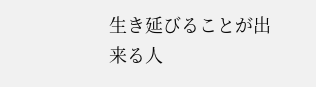生き延びることが出来る人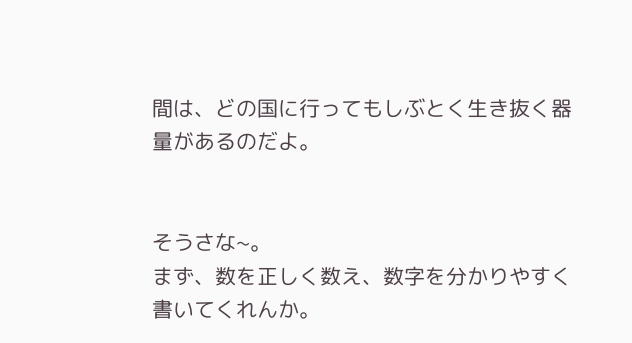間は、どの国に行ってもしぶとく生き抜く器量があるのだよ。


そうさな~。
まず、数を正しく数え、数字を分かりやすく書いてくれんか。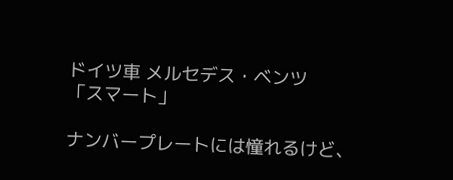ドイツ車 メルセデス・ベンツ
「スマート」

ナンバープレートには憧れるけど、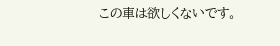この車は欲しくないです。